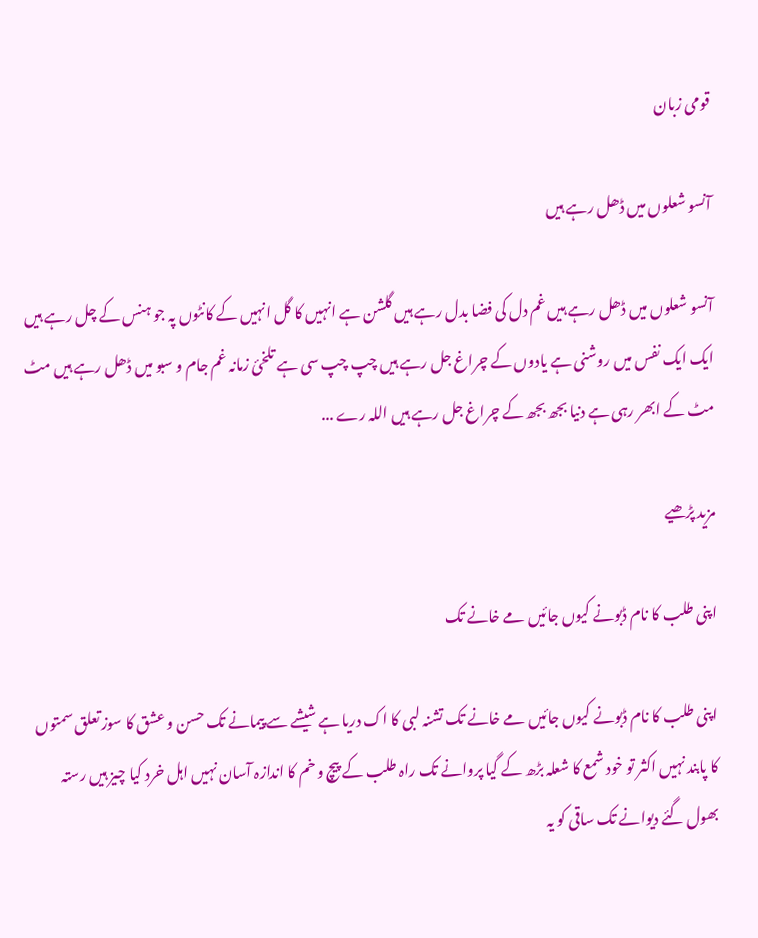قومی زبان

آنسو شعلوں میں ڈھل رہے ہیں

آنسو شعلوں میں ڈھل رہے ہیں غم دل کی فضا بدل رہے ہیں گلشن ہے انہیں کا گل انہیں کے کانٹوں پہ جو ہنس کے چل رہے ہیں ایک ایک نفس میں روشنی ہے یادوں کے چراغ جل رہے ہیں چپ چپ سی ہے تلخیٔ زمانہ غم جام و سبو میں ڈھل رہے ہیں مٹ مٹ کے ابھر رہی ہے دنیا بجھ بجھ کے چراغ جل رہے ہیں اللہ رے ...

مزید پڑھیے

اپنی طلب کا نام ڈبونے کیوں جائیں مے خانے تک

اپنی طلب کا نام ڈبونے کیوں جائیں مے خانے تک تشنہ لبی کا اک دریا ہے شیشے سے پیمانے تک حسن و عشق کا سوز تعلق سمتوں کا پابند نہیں اکثر تو خود شمع کا شعلہ بڑھ کے گیا پروانے تک راہ طلب کے پیچ و خم کا اندازہ آسان نہیں اہل خرد کیا چیز ہیں رستہ بھول گئے دیوانے تک ساقی کو یہ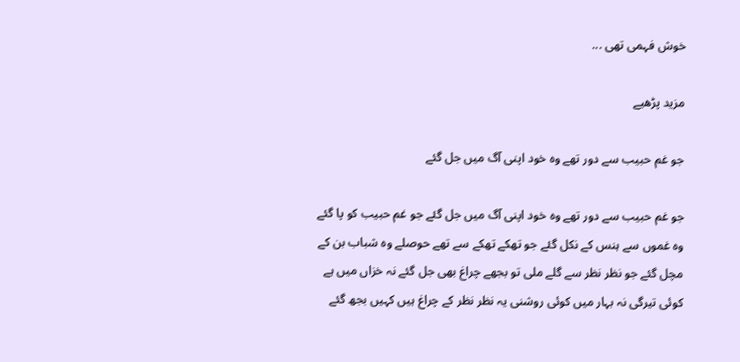خوش فہمی تھی ...

مزید پڑھیے

جو غم حبیب سے دور تھے وہ خود اپنی آگ میں جل گئے

جو غم حبیب سے دور تھے وہ خود اپنی آگ میں جل گئے جو غم حبیب کو پا گئے وہ غموں سے ہنس کے نکل گئے جو تھکے تھکے سے تھے حوصلے وہ شباب بن کے مچل گئے جو نظر نظر سے گلے ملی تو بجھے چراغ بھی جل گئے نہ خزاں میں ہے کوئی تیرگی نہ بہار میں کوئی روشنی یہ نظر نظر کے چراغ ہیں کہیں بجھ گئے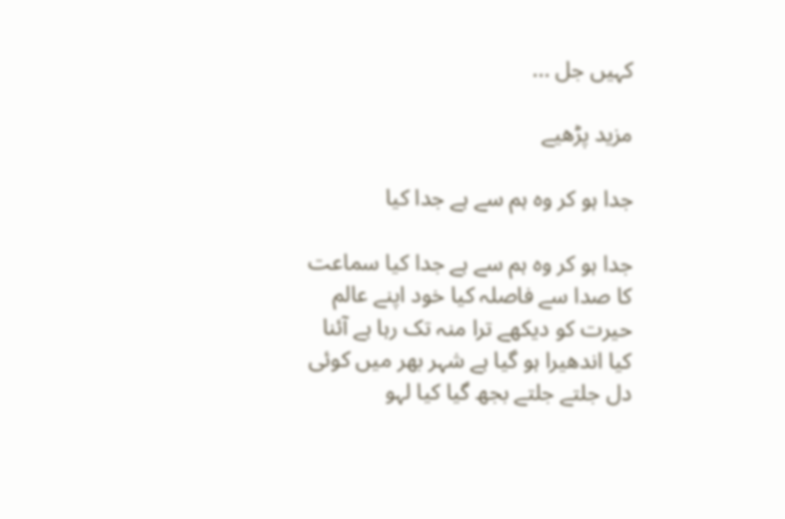کہیں جل ...

مزید پڑھیے

جدا ہو کر وہ ہم سے ہے جدا کیا

جدا ہو کر وہ ہم سے ہے جدا کیا سماعت کا صدا سے فاصلہ کیا خود اپنے عالم حیرت کو دیکھے ترا منہ تک رہا ہے آئنا کیا اندھیرا ہو گیا ہے شہر بھر میں کوئی دل جلتے جلتے بجھ گیا کیا لہو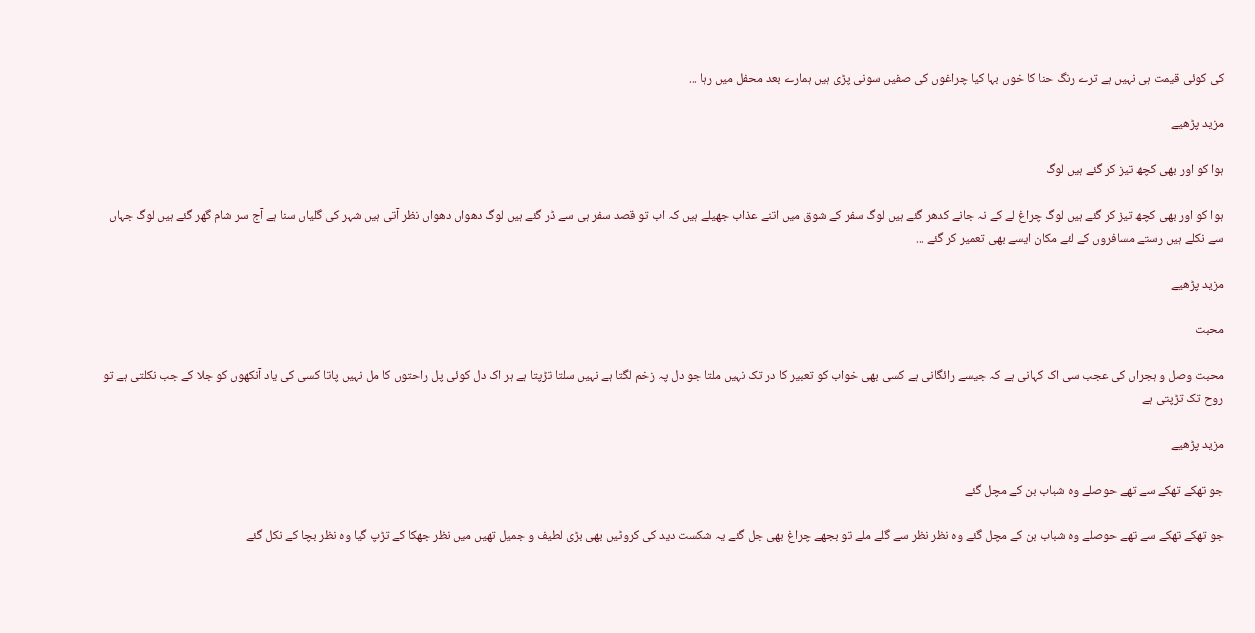کی کوئی قیمت ہی نہیں ہے ترے رنگ حنا کا خوں بہا کیا چراغوں کی صفیں سونی پڑی ہیں ہمارے بعد محفل میں رہا ...

مزید پڑھیے

ہوا کو اور بھی کچھ تیز کر گئے ہیں لوگ

ہوا کو اور بھی کچھ تیز کر گئے ہیں لوگ چراغ لے کے نہ جانے کدھر گئے ہیں لوگ سفر کے شوق میں اتنے عذاب جھیلے ہیں کہ اب تو قصد سفر ہی سے ڈر گئے ہیں لوگ دھواں دھواں نظر آتی ہیں شہر کی گلیاں سنا ہے آج سر شام گھر گئے ہیں لوگ جہاں سے نکلے ہیں رستے مسافروں کے لئے مکان ایسے بھی تعمیر کر گئے ...

مزید پڑھیے

محبت

محبت وصل و ہجراں کی عجب سی اک کہانی ہے کہ جیسے رائگانی ہے کسی بھی خواب کو تعبیر کا در تک نہیں ملتا جو دل پہ زخم لگتا ہے نہیں سلتا تڑپتا ہے ہر اک دل کوئی پل راحتوں کا مل نہیں پاتا کسی کی یاد آنکھوں کو جلا کے جب نکلتی ہے تو روح تک تڑپتی ہے

مزید پڑھیے

جو تھکے تھکے سے تھے حوصلے وہ شباب بن کے مچل گئے

جو تھکے تھکے سے تھے حوصلے وہ شباب بن کے مچل گئے وہ نظر نظر سے گلے ملے تو بجھے چراغ بھی جل گئے یہ شکست دید کی کروٹیں بھی بڑی لطیف و جمیل تھیں میں نظر جھکا کے تڑپ گیا وہ نظر بچا کے نکل گئے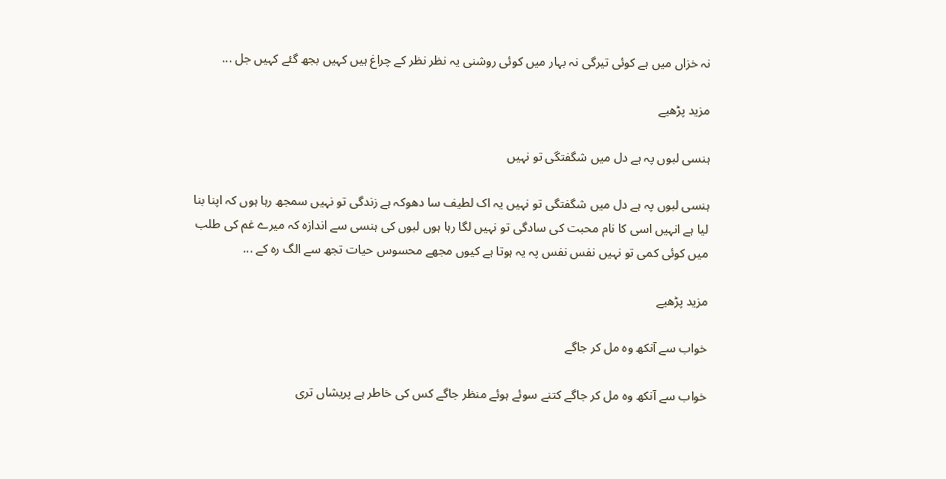نہ خزاں میں ہے کوئی تیرگی نہ بہار میں کوئی روشنی یہ نظر نظر کے چراغ ہیں کہیں بجھ گئے کہیں جل ...

مزید پڑھیے

ہنسی لبوں پہ ہے دل میں شگفتگی تو نہیں

ہنسی لبوں پہ ہے دل میں شگفتگی تو نہیں یہ اک لطیف سا دھوکہ ہے زندگی تو نہیں سمجھ رہا ہوں کہ اپنا بنا لیا ہے انہیں اسی کا نام محبت کی سادگی تو نہیں لگا رہا ہوں لبوں کی ہنسی سے اندازہ کہ میرے غم کی طلب میں کوئی کمی تو نہیں نفس نفس پہ یہ ہوتا ہے کیوں مجھے محسوس حیات تجھ سے الگ رہ کے ...

مزید پڑھیے

خواب سے آنکھ وہ مل کر جاگے

خواب سے آنکھ وہ مل کر جاگے کتنے سوئے ہوئے منظر جاگے کس کی خاطر ہے پریشاں تری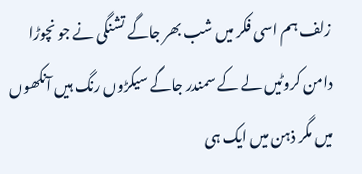زلف ہم اسی فکر میں شب بھر جاگے تشنگی نے جو نچوڑا دامن کروٹیں لے کے سمندر جاگے سیکڑوں رنگ ہیں آنکھوں میں مگر ذہن میں ایک ہی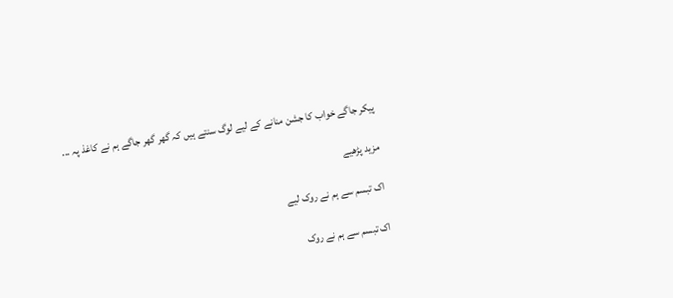پیکر جاگے خواب کا جشن منانے کے لیے لوگ سنتے ہیں کہ گھر گھر جاگے ہم نے کاغذ پہ ...

مزید پڑھیے

اک تبسم سے ہم نے روک لیے

اک تبسم سے ہم نے روک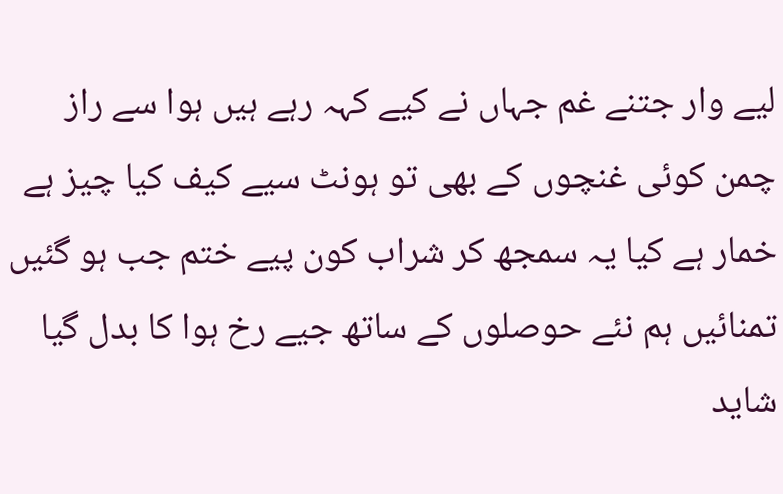لیے وار جتنے غم جہاں نے کیے کہہ رہے ہیں ہوا سے راز چمن کوئی غنچوں کے بھی تو ہونٹ سیے کیف کیا چیز ہے خمار ہے کیا یہ سمجھ کر شراب کون پیے ختم جب ہو گئیں تمنائیں ہم نئے حوصلوں کے ساتھ جیے رخ ہوا کا بدل گیا شاید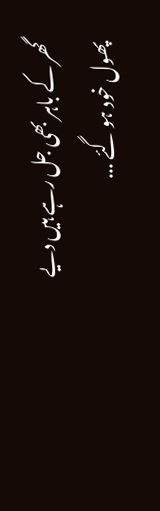گھر کے باہر بھی جل رہے ہیں دیے پھول خود ہو گئے ...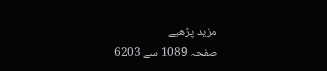مزید پڑھیے
صفحہ 1089 سے 6203